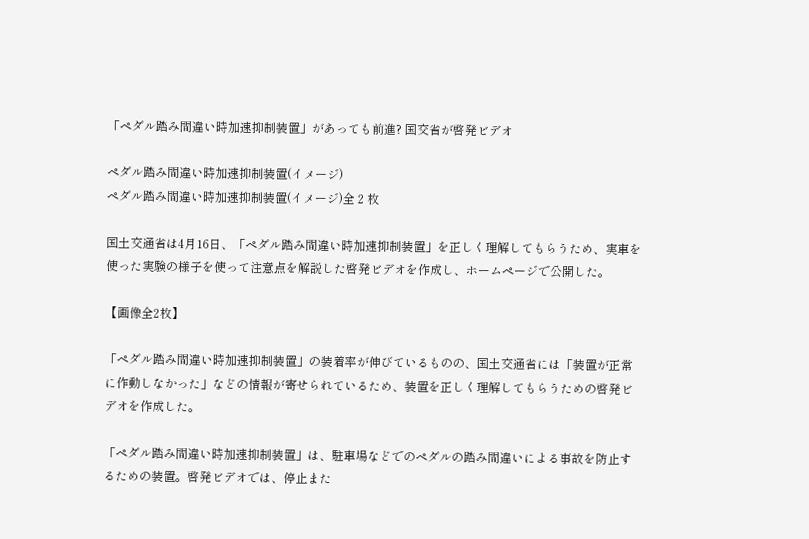「ペダル踏み間違い時加速抑制装置」があっても前進? 国交省が啓発ビデオ

ペダル踏み間違い時加速抑制装置(イメージ)
ペダル踏み間違い時加速抑制装置(イメージ)全 2 枚

国土交通省は4月16日、「ペダル踏み間違い時加速抑制装置」を正しく理解してもらうため、実車を使った実験の様子を使って注意点を解説した啓発ビデオを作成し、ホームページで公開した。

【画像全2枚】

「ペダル踏み間違い時加速抑制装置」の装着率が伸びているものの、国土交通省には「装置が正常に作動しなかった」などの情報が寄せられているため、装置を正しく理解してもらうための啓発ビデオを作成した。

「ペダル踏み間違い時加速抑制装置」は、駐車場などでのペダルの踏み間違いによる事故を防止するための装置。啓発ビデオでは、停止また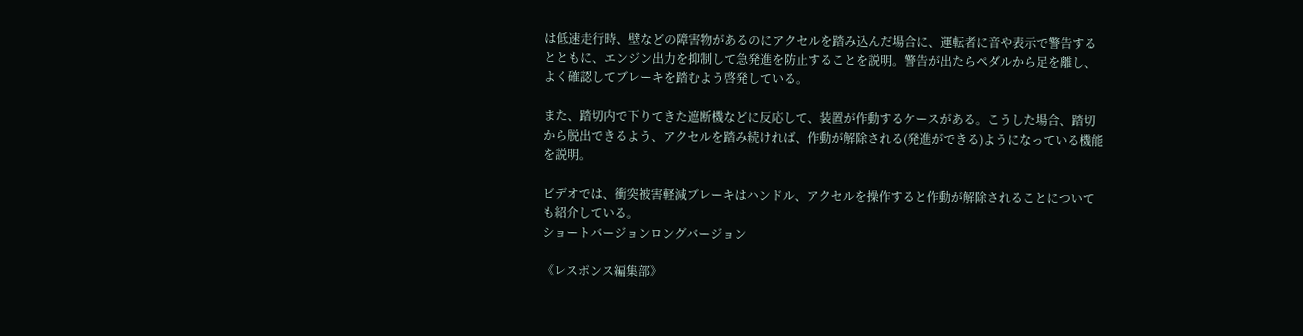は低速走行時、壁などの障害物があるのにアクセルを踏み込んだ場合に、運転者に音や表示で警告するとともに、エンジン出力を抑制して急発進を防止することを説明。警告が出たらペダルから足を離し、よく確認してブレーキを踏むよう啓発している。

また、踏切内で下りてきた遮断機などに反応して、装置が作動するケースがある。こうした場合、踏切から脱出できるよう、アクセルを踏み続ければ、作動が解除される(発進ができる)ようになっている機能を説明。

ビデオでは、衝突被害軽減ブレーキはハンドル、アクセルを操作すると作動が解除されることについても紹介している。
ショートバージョンロングバージョン

《レスポンス編集部》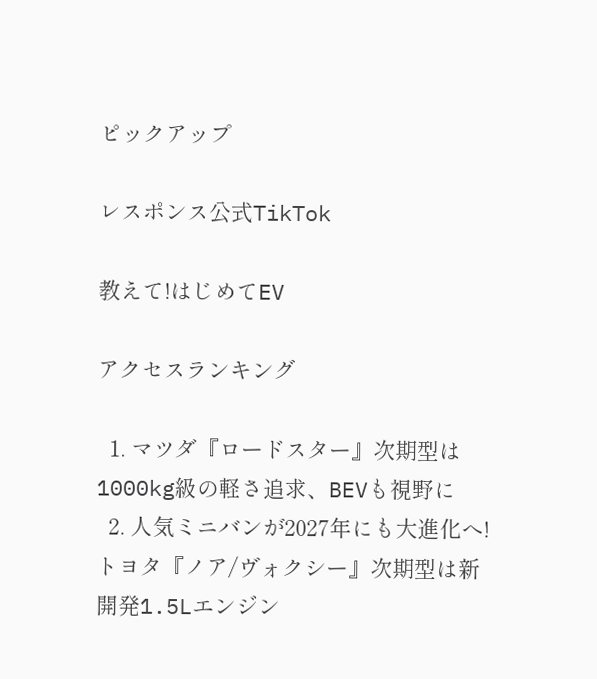ピックアップ

レスポンス公式TikTok

教えて!はじめてEV

アクセスランキング

  1. マツダ『ロードスター』次期型は1000kg級の軽さ追求、BEVも視野に
  2. 人気ミニバンが2027年にも大進化へ! トヨタ『ノア/ヴォクシー』次期型は新開発1.5Lエンジン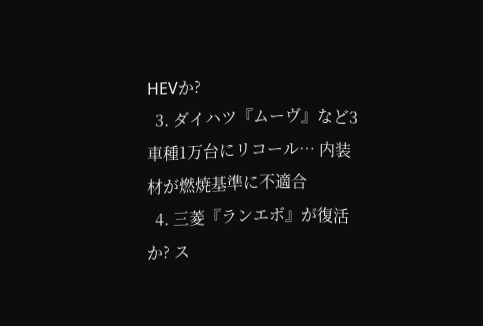HEVか?
  3. ダイハツ『ムーヴ』など3車種1万台にリコール… 内装材が燃焼基準に不適合
  4. 三菱『ランエボ』が復活か? ス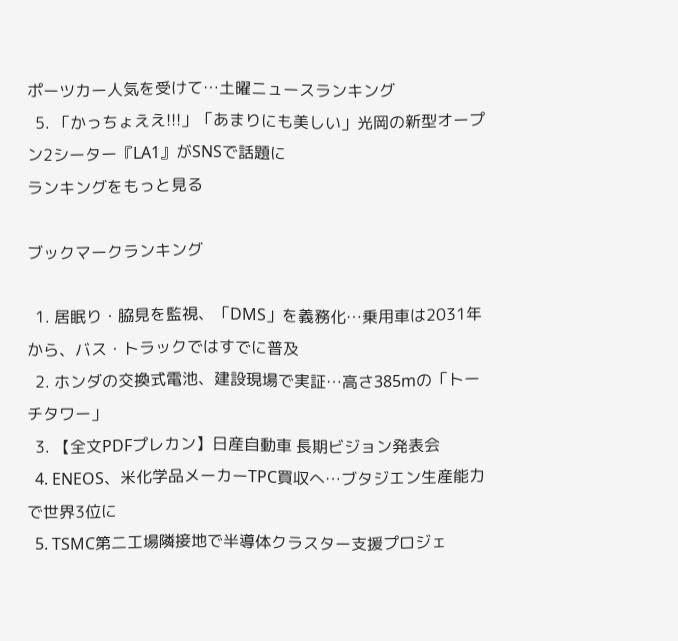ポーツカー人気を受けて…土曜ニュースランキング
  5. 「かっちょええ!!!」「あまりにも美しい」光岡の新型オープン2シーター『LA1』がSNSで話題に
ランキングをもっと見る

ブックマークランキング

  1. 居眠り・脇見を監視、「DMS」を義務化…乗用車は2031年から、バス・トラックではすでに普及
  2. ホンダの交換式電池、建設現場で実証…高さ385mの「トーチタワー」
  3. 【全文PDFプレカン】日産自動車 長期ビジョン発表会
  4. ENEOS、米化学品メーカーTPC買収へ…ブタジエン生産能力で世界3位に
  5. TSMC第二工場隣接地で半導体クラスター支援プロジェ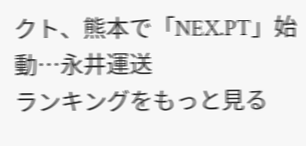クト、熊本で「NEX.PT」始動…永井運送
ランキングをもっと見る